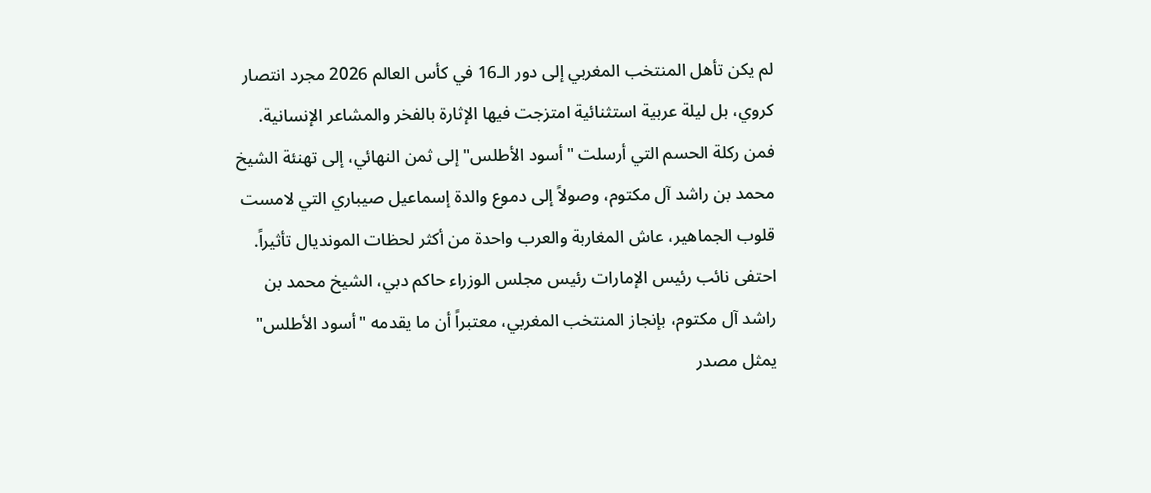لم يكن تأهل المنتخب المغربي إلى دور الـ16 في كأس العالم 2026 مجرد انتصار كروي، بل ليلة عربية استثنائية امتزجت فيها الإثارة بالفخر والمشاعر الإنسانية.
فمن ركلة الحسم التي أرسلت "أسود الأطلس" إلى ثمن النهائي، إلى تهنئة الشيخ محمد بن راشد آل مكتوم، وصولاً إلى دموع والدة إسماعيل صيباري التي لامست قلوب الجماهير، عاش المغاربة والعرب واحدة من أكثر لحظات المونديال تأثيراً.
احتفى نائب رئيس الإمارات رئيس مجلس الوزراء حاكم دبي، الشيخ محمد بن راشد آل مكتوم، بإنجاز المنتخب المغربي، معتبراً أن ما يقدمه "أسود الأطلس" يمثل مصدر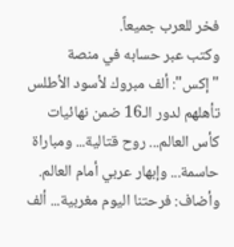فخر للعرب جميعاً.
وكتب عبر حسابه في منصة "إكس": ألف مبروك لأسود الأطلس تأهلهم لدور الـ16 ضمن نهائيات كأس العالم... روح قتالية... ومباراة حاسمة... وإبهار عربي أمام العالم. وأضاف: فرحتنا اليوم مغربية... ألف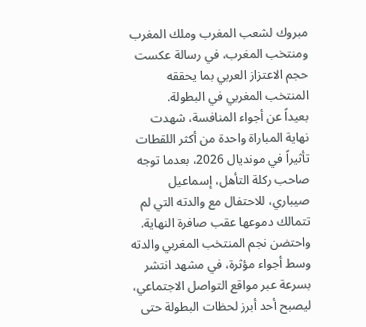مبروك لشعب المغرب وملك المغرب ومنتخب المغرب، في رسالة عكست حجم الاعتزاز العربي بما يحققه المنتخب المغربي في البطولة.
بعيداً عن أجواء المنافسة، شهدت نهاية المباراة واحدة من أكثر اللقطات تأثيراً في مونديال 2026، بعدما توجه صاحب ركلة التأهل، إسماعيل صيباري، للاحتفال مع والدته التي لم تتمالك دموعها عقب صافرة النهاية.
واحتضن نجم المنتخب المغربي والدته وسط أجواء مؤثرة، في مشهد انتشر بسرعة عبر مواقع التواصل الاجتماعي، ليصبح أحد أبرز لحظات البطولة حتى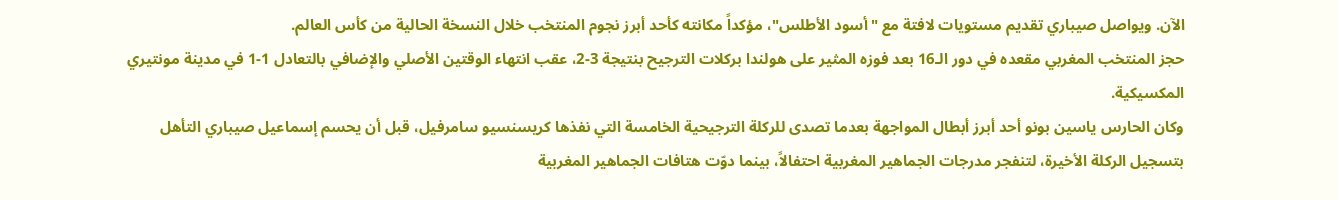الآن. ويواصل صيباري تقديم مستويات لافتة مع "أسود الأطلس"، مؤكداً مكانته كأحد أبرز نجوم المنتخب خلال النسخة الحالية من كأس العالم.
حجز المنتخب المغربي مقعده في دور الـ16 بعد فوزه المثير على هولندا بركلات الترجيح بنتيجة 3-2، عقب انتهاء الوقتين الأصلي والإضافي بالتعادل 1-1 في مدينة مونتيري المكسيكية.
وكان الحارس ياسين بونو أحد أبرز أبطال المواجهة بعدما تصدى للركلة الترجيحية الخامسة التي نفذها كريسنسيو سامرفيل، قبل أن يحسم إسماعيل صيباري التأهل بتسجيل الركلة الأخيرة، لتنفجر مدرجات الجماهير المغربية احتفالاً، بينما دوّت هتافات الجماهير المغربية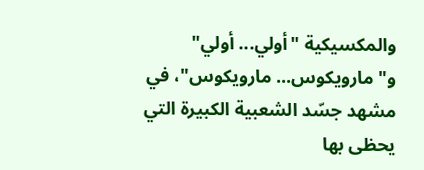والمكسيكية "أولي... أولي" و"مارويكوس... مارويكوس"، في مشهد جسّد الشعبية الكبيرة التي يحظى بها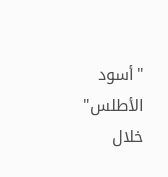"أسود الأطلس" خلال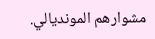مشوارهم المونديالي.